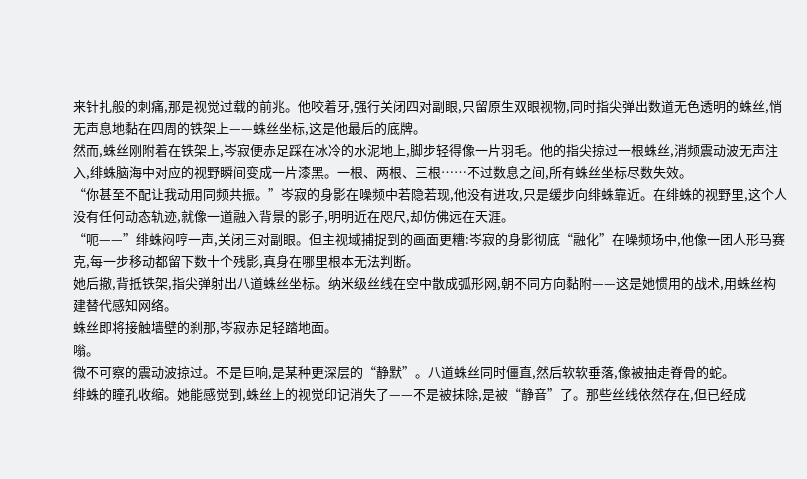来针扎般的刺痛,那是视觉过载的前兆。他咬着牙,强行关闭四对副眼,只留原生双眼视物,同时指尖弹出数道无色透明的蛛丝,悄无声息地黏在四周的铁架上——蛛丝坐标,这是他最后的底牌。
然而,蛛丝刚附着在铁架上,岑寂便赤足踩在冰冷的水泥地上,脚步轻得像一片羽毛。他的指尖掠过一根蛛丝,消频震动波无声注入,绯蛛脑海中对应的视野瞬间变成一片漆黑。一根、两根、三根……不过数息之间,所有蛛丝坐标尽数失效。
“你甚至不配让我动用同频共振。”岑寂的身影在噪频中若隐若现,他没有进攻,只是缓步向绯蛛靠近。在绯蛛的视野里,这个人没有任何动态轨迹,就像一道融入背景的影子,明明近在咫尺,却仿佛远在天涯。
“呃——”绯蛛闷哼一声,关闭三对副眼。但主视域捕捉到的画面更糟:岑寂的身影彻底“融化”在噪频场中,他像一团人形马赛克,每一步移动都留下数十个残影,真身在哪里根本无法判断。
她后撤,背抵铁架,指尖弹射出八道蛛丝坐标。纳米级丝线在空中散成弧形网,朝不同方向黏附——这是她惯用的战术,用蛛丝构建替代感知网络。
蛛丝即将接触墙壁的刹那,岑寂赤足轻踏地面。
嗡。
微不可察的震动波掠过。不是巨响,是某种更深层的“静默”。八道蛛丝同时僵直,然后软软垂落,像被抽走脊骨的蛇。
绯蛛的瞳孔收缩。她能感觉到,蛛丝上的视觉印记消失了——不是被抹除,是被“静音”了。那些丝线依然存在,但已经成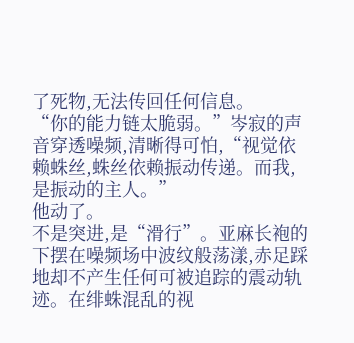了死物,无法传回任何信息。
“你的能力链太脆弱。”岑寂的声音穿透噪频,清晰得可怕,“视觉依赖蛛丝,蛛丝依赖振动传递。而我,是振动的主人。”
他动了。
不是突进,是“滑行”。亚麻长袍的下摆在噪频场中波纹般荡漾,赤足踩地却不产生任何可被追踪的震动轨迹。在绯蛛混乱的视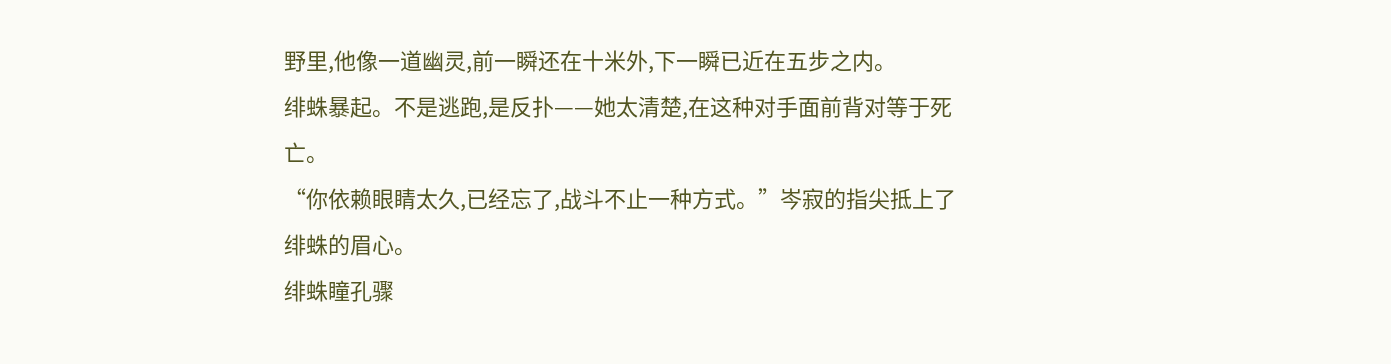野里,他像一道幽灵,前一瞬还在十米外,下一瞬已近在五步之内。
绯蛛暴起。不是逃跑,是反扑——她太清楚,在这种对手面前背对等于死亡。
“你依赖眼睛太久,已经忘了,战斗不止一种方式。”岑寂的指尖抵上了绯蛛的眉心。
绯蛛瞳孔骤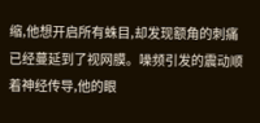缩,他想开启所有蛛目,却发现额角的刺痛已经蔓延到了视网膜。噪频引发的震动顺着神经传导,他的眼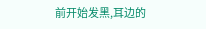前开始发黑,耳边的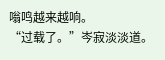嗡鸣越来越响。
“过载了。”岑寂淡淡道。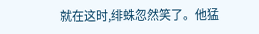就在这时,绯蛛忽然笑了。他猛